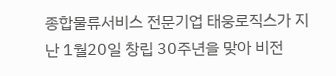종합물류서비스 전문기업 태웅로직스가 지난 1월20일 창립 30주년을 맞아 비전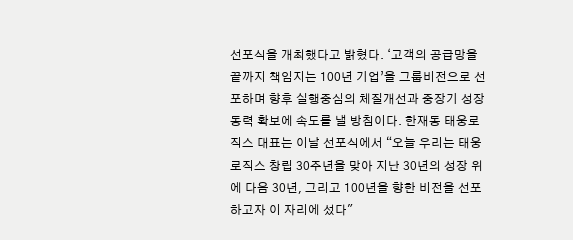선포식을 개최했다고 밝혔다. ‘고객의 공급망을 끝까지 책임지는 100년 기업’을 그룹비전으로 선포하며 향후 실행중심의 체질개선과 중장기 성장동력 확보에 속도를 낼 방침이다. 한재동 태웅로직스 대표는 이날 선포식에서 “오늘 우리는 태웅로직스 창립 30주년을 맞아 지난 30년의 성장 위에 다음 30년, 그리고 100년을 향한 비전을 선포하고자 이 자리에 섰다"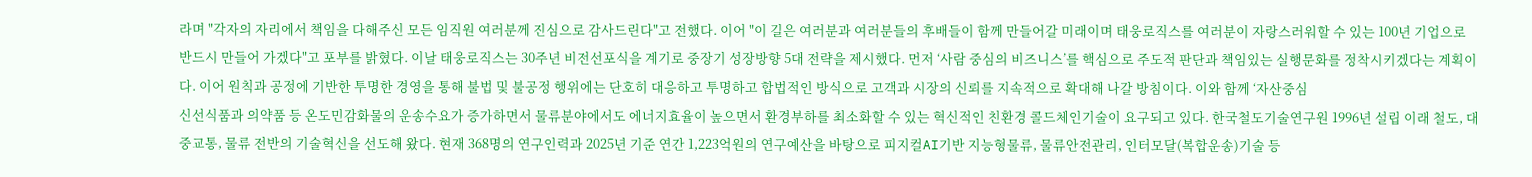라며 "각자의 자리에서 책임을 다해주신 모든 임직원 여러분께 진심으로 감사드린다"고 전했다. 이어 "이 길은 여러분과 여러분들의 후배들이 함께 만들어갈 미래이며 태웅로직스를 여러분이 자랑스러워할 수 있는 100년 기업으로 반드시 만들어 가겠다"고 포부를 밝혔다. 이날 태웅로직스는 30주년 비전선포식을 계기로 중장기 성장방향 5대 전략을 제시했다. 먼저 ‘사람 중심의 비즈니스’를 핵심으로 주도적 판단과 책임있는 실행문화를 정착시키겠다는 계획이다. 이어 원칙과 공정에 기반한 투명한 경영을 통해 불법 및 불공정 행위에는 단호히 대응하고 투명하고 합법적인 방식으로 고객과 시장의 신뢰를 지속적으로 확대해 나갈 방침이다. 이와 함께 ‘자산중심
신선식품과 의약품 등 온도민감화물의 운송수요가 증가하면서 물류분야에서도 에너지효율이 높으면서 환경부하를 최소화할 수 있는 혁신적인 친환경 콜드체인기술이 요구되고 있다. 한국철도기술연구원 1996년 설립 이래 철도, 대중교통, 물류 전반의 기술혁신을 선도해 왔다. 현재 368명의 연구인력과 2025년 기준 연간 1,223억원의 연구예산을 바탕으로 피지컬AI기반 지능형물류, 물류안전관리, 인터모달(복합운송)기술 등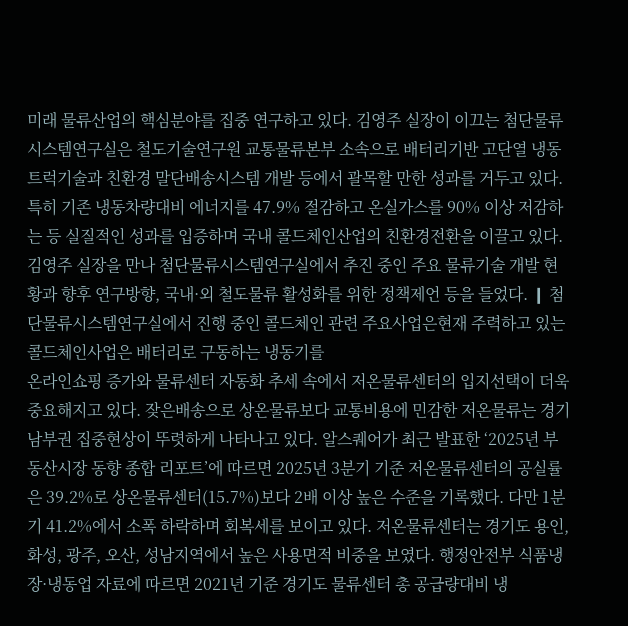미래 물류산업의 핵심분야를 집중 연구하고 있다. 김영주 실장이 이끄는 첨단물류시스템연구실은 철도기술연구원 교통물류본부 소속으로 배터리기반 고단열 냉동트럭기술과 친환경 말단배송시스템 개발 등에서 괄목할 만한 성과를 거두고 있다. 특히 기존 냉동차량대비 에너지를 47.9% 절감하고 온실가스를 90% 이상 저감하는 등 실질적인 성과를 입증하며 국내 콜드체인산업의 친환경전환을 이끌고 있다. 김영주 실장을 만나 첨단물류시스템연구실에서 추진 중인 주요 물류기술 개발 현황과 향후 연구방향, 국내·외 철도물류 활성화를 위한 정책제언 등을 들었다. ❙ 첨단물류시스템연구실에서 진행 중인 콜드체인 관련 주요사업은현재 주력하고 있는 콜드체인사업은 배터리로 구동하는 냉동기를
온라인쇼핑 증가와 물류센터 자동화 추세 속에서 저온물류센터의 입지선택이 더욱 중요해지고 있다. 잦은배송으로 상온물류보다 교통비용에 민감한 저온물류는 경기남부권 집중현상이 뚜렷하게 나타나고 있다. 알스퀘어가 최근 발표한 ‘2025년 부동산시장 동향 종합 리포트’에 따르면 2025년 3분기 기준 저온물류센터의 공실률은 39.2%로 상온물류센터(15.7%)보다 2배 이상 높은 수준을 기록했다. 다만 1분기 41.2%에서 소폭 하락하며 회복세를 보이고 있다. 저온물류센터는 경기도 용인, 화성, 광주, 오산, 성남지역에서 높은 사용면적 비중을 보였다. 행정안전부 식품냉장·냉동업 자료에 따르면 2021년 기준 경기도 물류센터 총 공급량대비 냉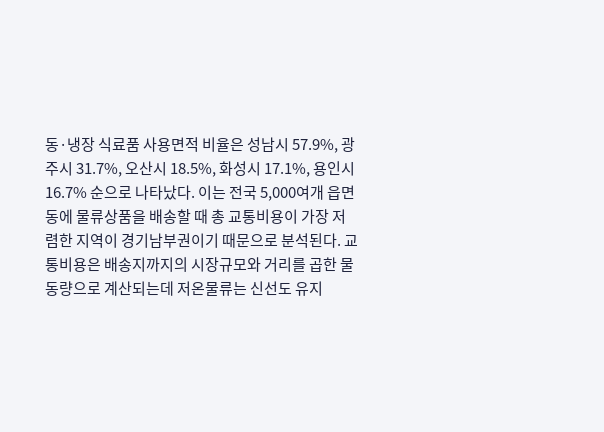동·냉장 식료품 사용면적 비율은 성남시 57.9%, 광주시 31.7%, 오산시 18.5%, 화성시 17.1%, 용인시 16.7% 순으로 나타났다. 이는 전국 5,000여개 읍면동에 물류상품을 배송할 때 총 교통비용이 가장 저렴한 지역이 경기남부권이기 때문으로 분석된다. 교통비용은 배송지까지의 시장규모와 거리를 곱한 물동량으로 계산되는데 저온물류는 신선도 유지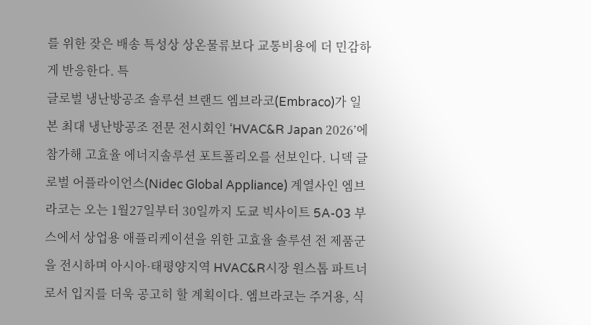를 위한 잦은 배송 특성상 상온물류보다 교통비용에 더 민감하게 반응한다. 특
글로벌 냉난방공조 솔루션 브랜드 엠브라코(Embraco)가 일본 최대 냉난방공조 전문 전시회인 ‘HVAC&R Japan 2026’에 참가해 고효율 에너지솔루션 포트폴리오를 선보인다. 니덱 글로벌 어플라이언스(Nidec Global Appliance) 계열사인 엠브라코는 오는 1월27일부터 30일까지 도쿄 빅사이트 5A-03 부스에서 상업용 애플리케이션을 위한 고효율 솔루션 전 제품군을 전시하며 아시아·태평양지역 HVAC&R시장 원스톱 파트너로서 입지를 더욱 공고히 할 계획이다. 엠브라코는 주거용, 식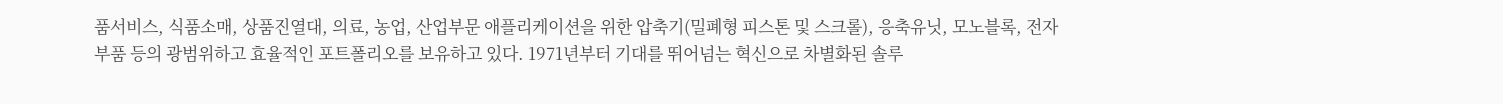품서비스, 식품소매, 상품진열대, 의료, 농업, 산업부문 애플리케이션을 위한 압축기(밀폐형 피스톤 및 스크롤), 응축유닛, 모노블록, 전자부품 등의 광범위하고 효율적인 포트폴리오를 보유하고 있다. 1971년부터 기대를 뛰어넘는 혁신으로 차별화된 솔루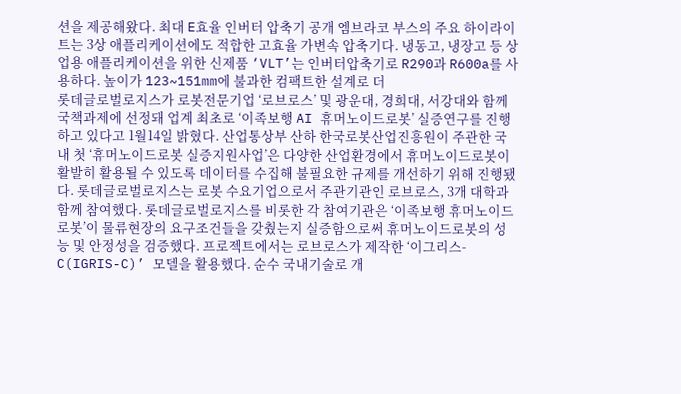션을 제공해왔다. 최대 E효율 인버터 압축기 공개 엠브라코 부스의 주요 하이라이트는 3상 애플리케이션에도 적합한 고효율 가변속 압축기다. 냉동고, 냉장고 등 상업용 애플리케이션을 위한 신제품 ‘VLT’는 인버터압축기로 R290과 R600a를 사용하다. 높이가 123~151mm에 불과한 컴팩트한 설계로 더
롯데글로벌로지스가 로봇전문기업 ‘로브로스’ 및 광운대, 경희대, 서강대와 함께 국책과제에 선정돼 업계 최초로 ‘이족보행 AI 휴머노이드로봇’ 실증연구를 진행하고 있다고 1월14일 밝혔다. 산업통상부 산하 한국로봇산업진흥원이 주관한 국내 첫 ‘휴머노이드로봇 실증지원사업’은 다양한 산업환경에서 휴머노이드로봇이 활발히 활용될 수 있도록 데이터를 수집해 불필요한 규제를 개선하기 위해 진행됐다. 롯데글로벌로지스는 로봇 수요기업으로서 주관기관인 로브로스, 3개 대학과 함께 참여했다. 롯데글로벌로지스를 비롯한 각 참여기관은 ‘이족보행 휴머노이드로봇’이 물류현장의 요구조건들을 갖췄는지 실증함으로써 휴머노이드로봇의 성능 및 안정성을 검증했다. 프로젝트에서는 로브로스가 제작한 ‘이그리스-C(IGRIS-C)’ 모델을 활용했다. 순수 국내기술로 개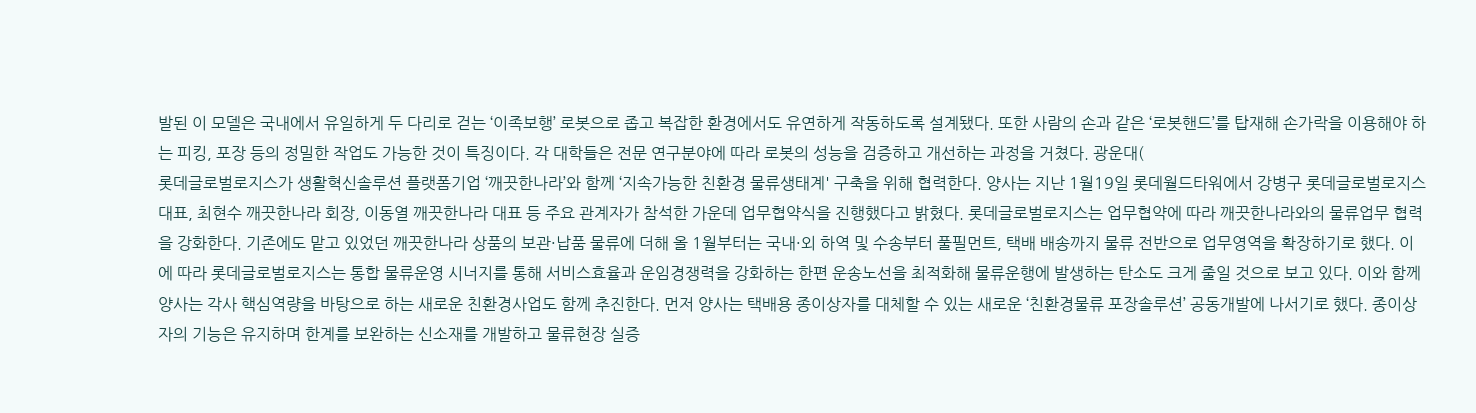발된 이 모델은 국내에서 유일하게 두 다리로 걷는 ‘이족보행’ 로봇으로 좁고 복잡한 환경에서도 유연하게 작동하도록 설계됐다. 또한 사람의 손과 같은 ‘로봇핸드’를 탑재해 손가락을 이용해야 하는 피킹, 포장 등의 정밀한 작업도 가능한 것이 특징이다. 각 대학들은 전문 연구분야에 따라 로봇의 성능을 검증하고 개선하는 과정을 거쳤다. 광운대(
롯데글로벌로지스가 생활혁신솔루션 플랫폼기업 ‘깨끗한나라’와 함께 ‘지속가능한 친환경 물류생태계' 구축을 위해 협력한다. 양사는 지난 1월19일 롯데월드타워에서 강병구 롯데글로벌로지스 대표, 최현수 깨끗한나라 회장, 이동열 깨끗한나라 대표 등 주요 관계자가 참석한 가운데 업무협약식을 진행했다고 밝혔다. 롯데글로벌로지스는 업무협약에 따라 깨끗한나라와의 물류업무 협력을 강화한다. 기존에도 맡고 있었던 깨끗한나라 상품의 보관·납품 물류에 더해 올 1월부터는 국내·외 하역 및 수송부터 풀필먼트, 택배 배송까지 물류 전반으로 업무영역을 확장하기로 했다. 이에 따라 롯데글로벌로지스는 통합 물류운영 시너지를 통해 서비스효율과 운임경쟁력을 강화하는 한편 운송노선을 최적화해 물류운행에 발생하는 탄소도 크게 줄일 것으로 보고 있다. 이와 함께 양사는 각사 핵심역량을 바탕으로 하는 새로운 친환경사업도 함께 추진한다. 먼저 양사는 택배용 종이상자를 대체할 수 있는 새로운 ‘친환경물류 포장솔루션’ 공동개발에 나서기로 했다. 종이상자의 기능은 유지하며 한계를 보완하는 신소재를 개발하고 물류현장 실증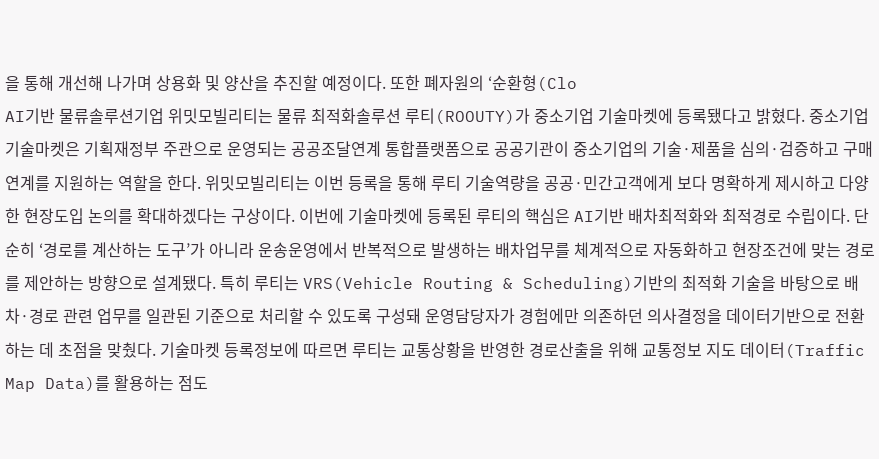을 통해 개선해 나가며 상용화 및 양산을 추진할 예정이다. 또한 폐자원의 ‘순환형(Clo
AI기반 물류솔루션기업 위밋모빌리티는 물류 최적화솔루션 루티(ROOUTY)가 중소기업 기술마켓에 등록됐다고 밝혔다. 중소기업 기술마켓은 기획재정부 주관으로 운영되는 공공조달연계 통합플랫폼으로 공공기관이 중소기업의 기술·제품을 심의·검증하고 구매 연계를 지원하는 역할을 한다. 위밋모빌리티는 이번 등록을 통해 루티 기술역량을 공공·민간고객에게 보다 명확하게 제시하고 다양한 현장도입 논의를 확대하겠다는 구상이다. 이번에 기술마켓에 등록된 루티의 핵심은 AI기반 배차최적화와 최적경로 수립이다. 단순히 ‘경로를 계산하는 도구’가 아니라 운송운영에서 반복적으로 발생하는 배차업무를 체계적으로 자동화하고 현장조건에 맞는 경로를 제안하는 방향으로 설계됐다. 특히 루티는 VRS(Vehicle Routing & Scheduling)기반의 최적화 기술을 바탕으로 배차·경로 관련 업무를 일관된 기준으로 처리할 수 있도록 구성돼 운영담당자가 경험에만 의존하던 의사결정을 데이터기반으로 전환하는 데 초점을 맞췄다. 기술마켓 등록정보에 따르면 루티는 교통상황을 반영한 경로산출을 위해 교통정보 지도 데이터(Traffic Map Data)를 활용하는 점도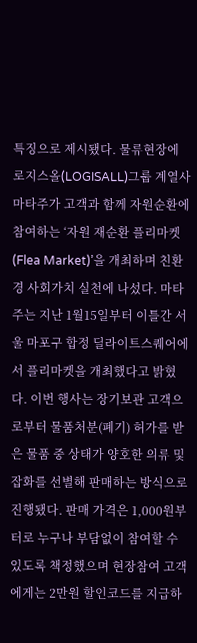특징으로 제시됐다. 물류현장에
로지스올(LOGISALL)그룹 계열사 마타주가 고객과 함께 자원순환에 참여하는 ‘자원 재순환 플리마켓(Flea Market)’을 개최하며 친환경 사회가치 실천에 나섰다. 마타주는 지난 1월15일부터 이틀간 서울 마포구 합정 딜라이트스퀘어에서 플리마켓을 개최했다고 밝혔다. 이번 행사는 장기보관 고객으로부터 물품처분(폐기) 허가를 받은 물품 중 상태가 양호한 의류 및 잡화를 선별해 판매하는 방식으로 진행됐다. 판매 가격은 1,000원부터로 누구나 부담없이 참여할 수 있도록 책정했으며 현장참여 고객에게는 2만원 할인코드를 지급하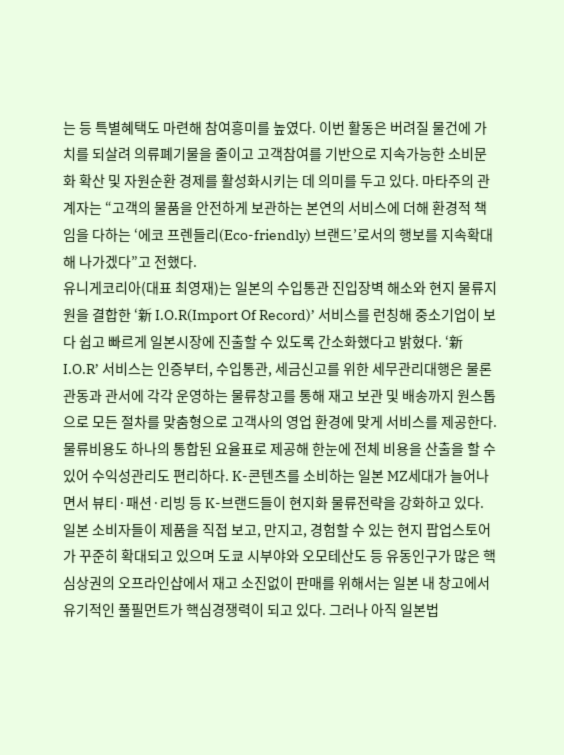는 등 특별혜택도 마련해 참여흥미를 높였다. 이번 활동은 버려질 물건에 가치를 되살려 의류폐기물을 줄이고 고객참여를 기반으로 지속가능한 소비문화 확산 및 자원순환 경제를 활성화시키는 데 의미를 두고 있다. 마타주의 관계자는 “고객의 물품을 안전하게 보관하는 본연의 서비스에 더해 환경적 책임을 다하는 ‘에코 프렌들리(Eco-friendly) 브랜드’로서의 행보를 지속확대해 나가겠다”고 전했다.
유니게코리아(대표 최영재)는 일본의 수입통관 진입장벽 해소와 현지 물류지원을 결합한 ‘新 I.O.R(Import Of Record)’ 서비스를 런칭해 중소기업이 보다 쉽고 빠르게 일본시장에 진출할 수 있도록 간소화했다고 밝혔다. ‘新 I.O.R’ 서비스는 인증부터, 수입통관, 세금신고를 위한 세무관리대행은 물론 관동과 관서에 각각 운영하는 물류창고를 통해 재고 보관 및 배송까지 원스톱으로 모든 절차를 맞춤형으로 고객사의 영업 환경에 맞게 서비스를 제공한다. 물류비용도 하나의 통합된 요율표로 제공해 한눈에 전체 비용을 산출을 할 수 있어 수익성관리도 편리하다. K-콘텐츠를 소비하는 일본 MZ세대가 늘어나면서 뷰티·패션·리빙 등 K-브랜드들이 현지화 물류전략을 강화하고 있다. 일본 소비자들이 제품을 직접 보고, 만지고, 경험할 수 있는 현지 팝업스토어가 꾸준히 확대되고 있으며 도쿄 시부야와 오모테산도 등 유동인구가 많은 핵심상권의 오프라인샵에서 재고 소진없이 판매를 위해서는 일본 내 창고에서 유기적인 풀필먼트가 핵심경쟁력이 되고 있다. 그러나 아직 일본법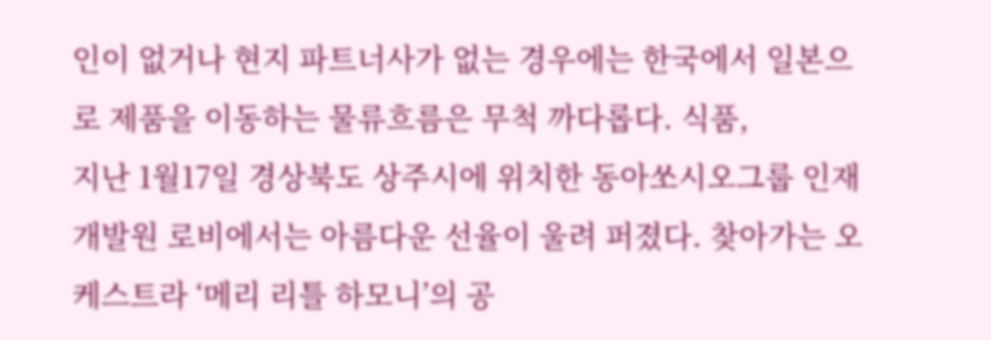인이 없거나 현지 파트너사가 없는 경우에는 한국에서 일본으로 제품을 이동하는 물류흐름은 무척 까다롭다. 식품,
지난 1월17일 경상북도 상주시에 위치한 동아쏘시오그룹 인재개발원 로비에서는 아름다운 선율이 울려 퍼졌다. 찾아가는 오케스트라 ‘메리 리틀 하모니’의 공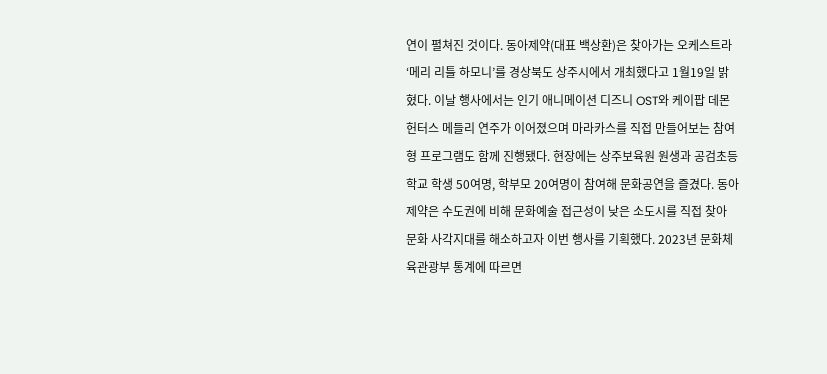연이 펼쳐진 것이다. 동아제약(대표 백상환)은 찾아가는 오케스트라 ‘메리 리틀 하모니’를 경상북도 상주시에서 개최했다고 1월19일 밝혔다. 이날 행사에서는 인기 애니메이션 디즈니 OST와 케이팝 데몬 헌터스 메들리 연주가 이어졌으며 마라카스를 직접 만들어보는 참여형 프로그램도 함께 진행됐다. 현장에는 상주보육원 원생과 공검초등학교 학생 50여명, 학부모 20여명이 참여해 문화공연을 즐겼다. 동아제약은 수도권에 비해 문화예술 접근성이 낮은 소도시를 직접 찾아 문화 사각지대를 해소하고자 이번 행사를 기획했다. 2023년 문화체육관광부 통계에 따르면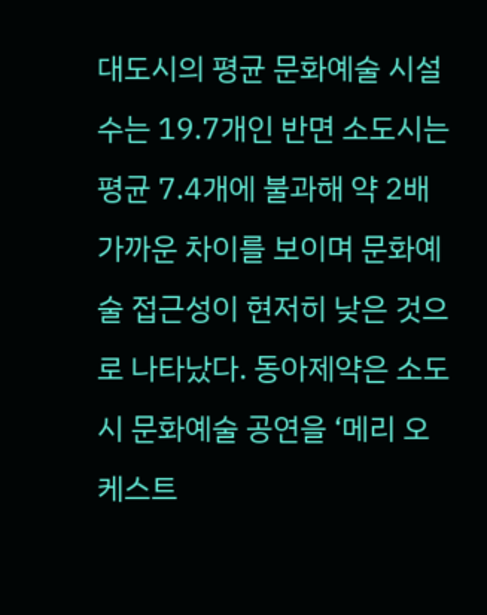대도시의 평균 문화예술 시설 수는 19.7개인 반면 소도시는 평균 7.4개에 불과해 약 2배 가까운 차이를 보이며 문화예술 접근성이 현저히 낮은 것으로 나타났다. 동아제약은 소도시 문화예술 공연을 ‘메리 오케스트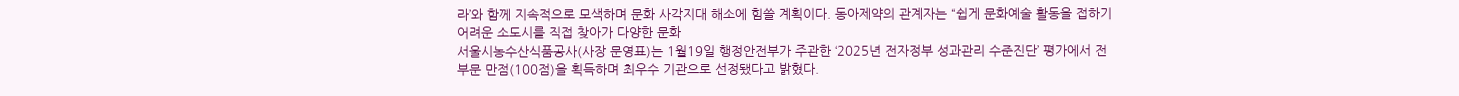라’와 함께 지속적으로 모색하며 문화 사각지대 해소에 힘쓸 계획이다. 동아제약의 관계자는 “쉽게 문화예술 활동을 접하기 어려운 소도시를 직접 찾아가 다양한 문화
서울시농수산식품공사(사장 문영표)는 1월19일 행정안전부가 주관한 ‘2025년 전자정부 성과관리 수준진단’ 평가에서 전 부문 만점(100점)을 획득하며 최우수 기관으로 선정됐다고 밝혔다.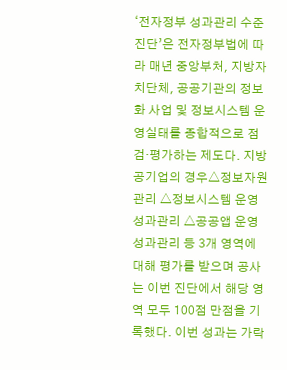‘전자정부 성과관리 수준진단’은 전자정부법에 따라 매년 중앙부처, 지방자치단체, 공공기관의 정보화 사업 및 정보시스템 운영실태를 종합적으로 점검·평가하는 제도다. 지방공기업의 경우△정보자원 관리 △정보시스템 운영 성과관리 △공공앱 운영 성과관리 등 3개 영역에 대해 평가를 받으며 공사는 이번 진단에서 해당 영역 모두 100점 만점을 기록했다. 이번 성과는 가락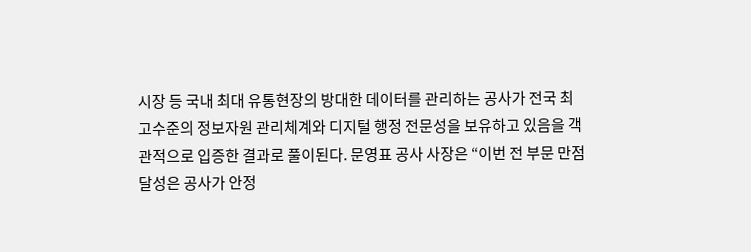시장 등 국내 최대 유통현장의 방대한 데이터를 관리하는 공사가 전국 최고수준의 정보자원 관리체계와 디지털 행정 전문성을 보유하고 있음을 객관적으로 입증한 결과로 풀이된다. 문영표 공사 사장은 “이번 전 부문 만점 달성은 공사가 안정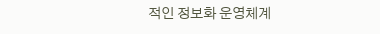적인 정보화 운영체계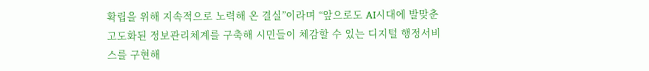확립을 위해 지속적으로 노력해 온 결실”이라며 “앞으로도 AI시대에 발맞춘 고도화된 정보관리체계를 구축해 시민들이 체감할 수 있는 디지털 행정서비스를 구현해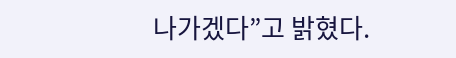나가겠다”고 밝혔다.